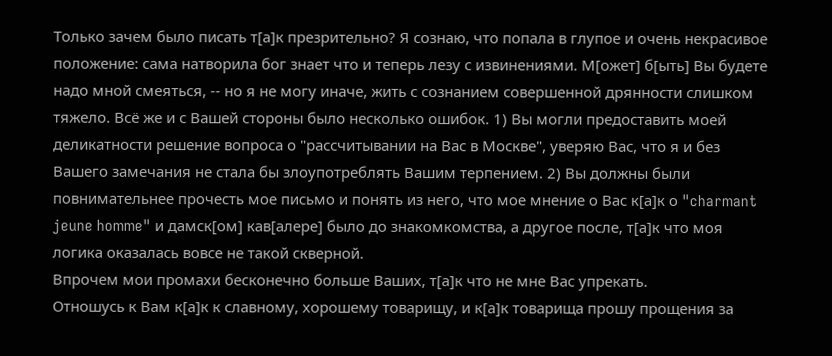Только зачем было писать т[а]к презрительно? Я сознаю, что попала в глупое и очень некрасивое положение: сама натворила бог знает что и теперь лезу с извинениями. М[ожет] б[ыть] Вы будете надо мной смеяться, -- но я не могу иначе, жить с сознанием совершенной дрянности слишком тяжело. Всё же и с Вашей стороны было несколько ошибок. 1) Вы могли предоставить моей деликатности решение вопроса о "рассчитывании на Вас в Москве", уверяю Вас, что я и без Вашего замечания не стала бы злоупотреблять Вашим терпением. 2) Вы должны были повнимательнее прочесть мое письмо и понять из него, что мое мнение о Вас к[а]к о "charmant jeune homme" и дамск[ом] кав[алере] было до знакомкомства, а другое после, т[а]к что моя логика оказалась вовсе не такой скверной.
Впрочем мои промахи бесконечно больше Ваших, т[а]к что не мне Вас упрекать.
Отношусь к Вам к[а]к к славному, хорошему товарищу, и к[а]к товарища прошу прощения за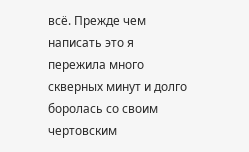всё. Прежде чем написать это я пережила много скверных минут и долго боролась со своим чертовским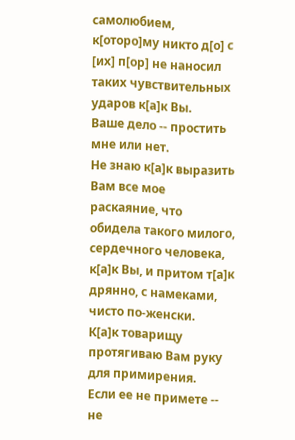самолюбием, к[оторо]му никто д[о] с [их] п[ор] не наносил таких чувствительных ударов к[а]к Вы.
Ваше дело -- простить мне или нет.
Не знаю к[а]к выразить Вам все мое раскаяние, что обидела такого милого, сердечного человека, к[а]к Вы, и притом т[а]к дрянно, с намеками, чисто по-женски.
К[а]к товарищу протягиваю Вам руку для примирения.
Если ее не примете -- не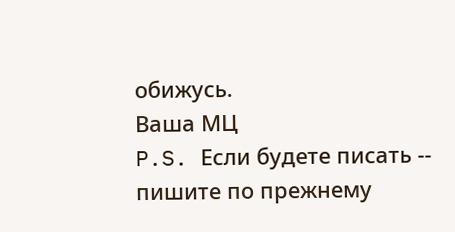обижусь.
Ваша МЦ
P.S. Если будете писать -- пишите по прежнему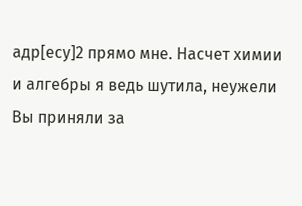адр[есу]2 прямо мне. Насчет химии и алгебры я ведь шутила, неужели Вы приняли за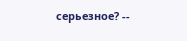серьезное? --